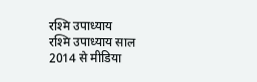रश्मि उपाध्याय
रश्मि उपाध्याय साल 2014 से मीडिया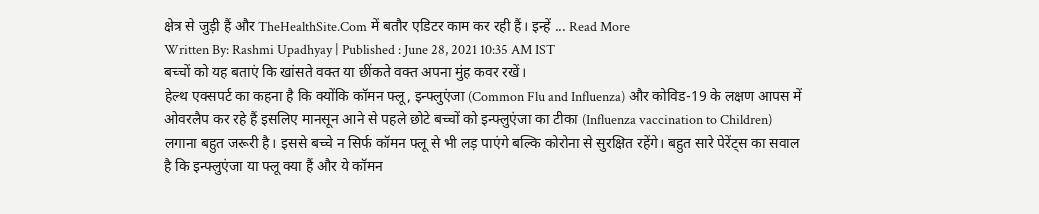क्षेत्र से जुड़ी हैं और TheHealthSite.Com में बतौर एडिटर काम कर रही हैं। इन्हें ... Read More
Written By: Rashmi Upadhyay | Published : June 28, 2021 10:35 AM IST
बच्चों को यह बताएं कि खांसते वक्त या छींकते वक्त अपना मुंह कवर रखें।
हेल्थ एक्सपर्ट का कहना है कि क्योंकि कॉमन फ्लू, इन्फ्लुएंजा (Common Flu and Influenza) और कोविड-19 के लक्षण आपस में ओवरलैप कर रहे हैं इसलिए मानसून आने से पहले छोटे बच्चों को इन्फ्लुएंजा का टीका (Influenza vaccination to Children) लगाना बहुत जरूरी है। इससे बच्चे न सिर्फ कॉमन फ्लू से भी लड़ पाएंगे बल्कि कोरोना से सुरक्षित रहेंगे। बहुत सारे पेरेंट्स का सवाल है कि इन्फ्लुएंजा या फ्लू क्या हैं और ये कॉमन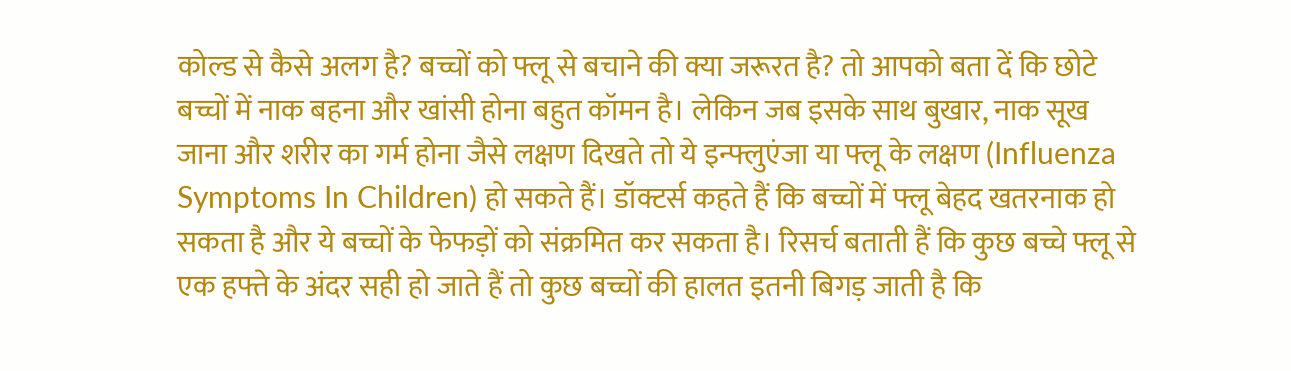कोल्ड से कैसे अलग है? बच्चों को फ्लू से बचाने की क्या जरूरत है? तो आपको बता दें कि छोटे बच्चों में नाक बहना और खांसी होना बहुत कॉमन है। लेकिन जब इसके साथ बुखार, नाक सूख जाना और शरीर का गर्म होना जैसे लक्षण दिखते तो ये इन्फ्लुएंजा या फ्लू के लक्षण (Influenza Symptoms In Children) हो सकते हैं। डॉक्टर्स कहते हैं कि बच्चों में फ्लू बेहद खतरनाक हो सकता है और ये बच्चों के फेफड़ों को संक्रमित कर सकता है। रिसर्च बताती हैं कि कुछ बच्चे फ्लू से एक हफ्ते के अंदर सही हो जाते हैं तो कुछ बच्चों की हालत इतनी बिगड़ जाती है कि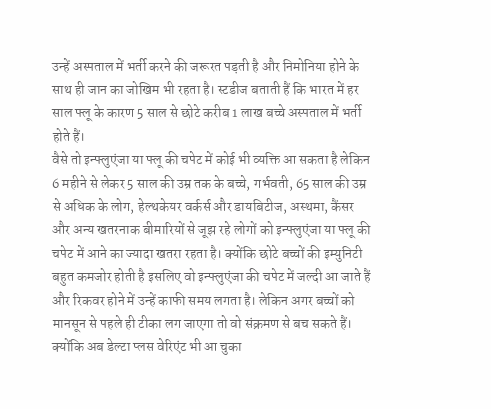उन्हें अस्पताल में भर्ती करने की जरूरत पड़ती है और निमोनिया होने के साथ ही जान का जोखिम भी रहता है। स्टडीज बताती हैं कि भारत में हर साल फ्लू के कारण 5 साल से छोटे करीब 1 लाख बच्चे अस्पताल में भर्ती होते हैं।
वैसे तो इन्फ्लुएंजा या फ्लू की चपेट में कोई भी व्यक्ति आ सकता है लेकिन 6 महीने से लेकर 5 साल की उम्र तक के बच्चे, गर्भवती, 65 साल की उम्र से अधिक के लोग, हेल्थकेयर वर्कर्स और डायबिटीज, अस्थमा, कैंसर और अन्य खतरनाक बीमारियों से जूझ रहे लोगों को इन्फ्लुएंजा या फ्लू की चपेट में आने का ज्यादा खतरा रहता है। क्योंकि छोटे बच्चों की इम्युनिटी बहुत कमजोर होती है इसलिए वो इन्फ्लुएंजा की चपेट में जल्दी आ जाते हैं और रिकवर होने में उन्हें काफी समय लगता है। लेकिन अगर बच्चों को मानसून से पहले ही टीका लग जाएगा तो वो संक्रमण से बच सकते हैं। क्योंकि अब डेल्टा प्लस वेरिएंट भी आ चुका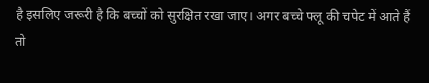है इसलिए जरूरी है कि बच्चों को सुरक्षित रखा जाए। अगर बच्चे फ्लू की चपेट में आते हैं तो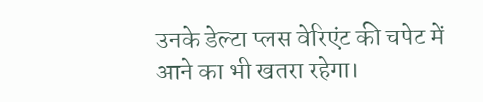उनके डेल्टा प्लस वेरिएंट की चपेट में आने का भी खतरा रहेगा।